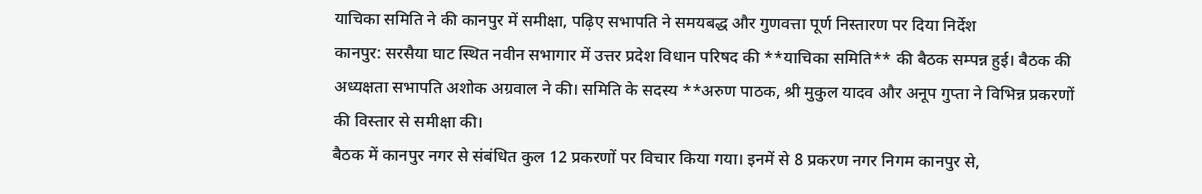याचिका समिति ने की कानपुर में समीक्षा, पढ़िए सभापति ने समयबद्ध और गुणवत्ता पूर्ण निस्तारण पर दिया निर्देश
कानपुर: सरसैया घाट स्थित नवीन सभागार में उत्तर प्रदेश विधान परिषद की **याचिका समिति** की बैठक सम्पन्न हुई। बैठक की अध्यक्षता सभापति अशोक अग्रवाल ने की। समिति के सदस्य **अरुण पाठक, श्री मुकुल यादव और अनूप गुप्ता ने विभिन्न प्रकरणों की विस्तार से समीक्षा की।
बैठक में कानपुर नगर से संबंधित कुल 12 प्रकरणों पर विचार किया गया। इनमें से 8 प्रकरण नगर निगम कानपुर से,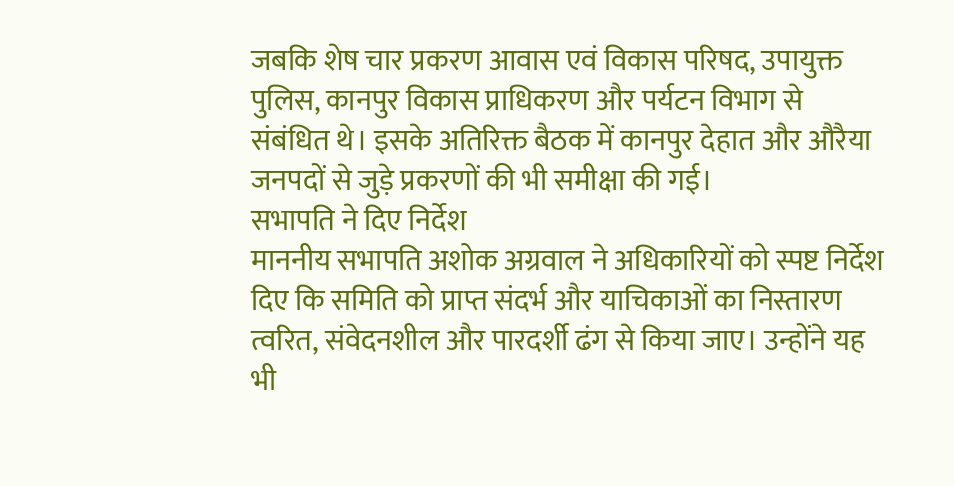जबकि शेष चार प्रकरण आवास एवं विकास परिषद, उपायुक्त पुलिस, कानपुर विकास प्राधिकरण और पर्यटन विभाग से संबंधित थे। इसके अतिरिक्त बैठक में कानपुर देहात और औरैया जनपदों से जुड़े प्रकरणों की भी समीक्षा की गई।
सभापति ने दिए निर्देश
माननीय सभापति अशोक अग्रवाल ने अधिकारियों को स्पष्ट निर्देश दिए कि समिति को प्राप्त संदर्भ और याचिकाओं का निस्तारण त्वरित, संवेदनशील और पारदर्शी ढंग से किया जाए। उन्होंने यह भी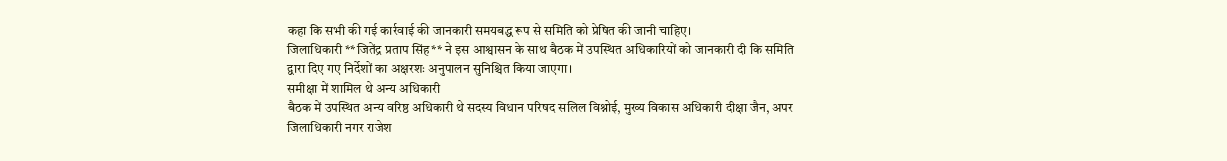कहा कि सभी की गई कार्रवाई की जानकारी समयबद्ध रूप से समिति को प्रेषित की जानी चाहिए।
जिलाधिकारी **जितेंद्र प्रताप सिंह** ने इस आश्वासन के साथ बैठक में उपस्थित अधिकारियों को जानकारी दी कि समिति द्वारा दिए गए निर्देशों का अक्षरशः अनुपालन सुनिश्चित किया जाएगा।
समीक्षा में शामिल थे अन्य अधिकारी
बैठक में उपस्थित अन्य वरिष्ठ अधिकारी थे सदस्य विधान परिषद सलिल विश्नोई, मुख्य विकास अधिकारी दीक्षा जैन, अपर जिलाधिकारी नगर राजेश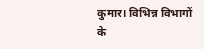कुमार। विभिन्न विभागों के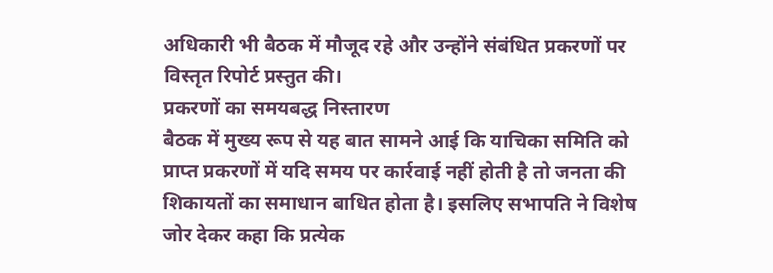अधिकारी भी बैठक में मौजूद रहे और उन्होंने संबंधित प्रकरणों पर विस्तृत रिपोर्ट प्रस्तुत की।
प्रकरणों का समयबद्ध निस्तारण
बैठक में मुख्य रूप से यह बात सामने आई कि याचिका समिति को प्राप्त प्रकरणों में यदि समय पर कार्रवाई नहीं होती है तो जनता की शिकायतों का समाधान बाधित होता है। इसलिए सभापति ने विशेष जोर देकर कहा कि प्रत्येक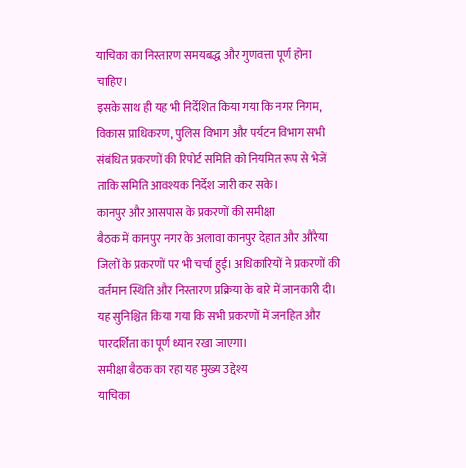याचिका का निस्तारण समयबद्ध और गुणवत्ता पूर्ण होना चाहिए।
इसके साथ ही यह भी निर्देशित किया गया कि नगर निगम, विकास प्राधिकरण, पुलिस विभाग और पर्यटन विभाग सभी संबंधित प्रकरणों की रिपोर्ट समिति को नियमित रूप से भेजें ताकि समिति आवश्यक निर्देश जारी कर सके।
कानपुर और आसपास के प्रकरणों की समीक्षा
बैठक में कानपुर नगर के अलावा कानपुर देहात और औरैया जिलों के प्रकरणों पर भी चर्चा हुई। अधिकारियों ने प्रकरणों की वर्तमान स्थिति और निस्तारण प्रक्रिया के बारे में जानकारी दी। यह सुनिश्चित किया गया कि सभी प्रकरणों में जनहित और पारदर्शिता का पूर्ण ध्यान रखा जाएगा।
समीक्षा बैठक का रहा यह मुख्य उद्देश्य
याचिका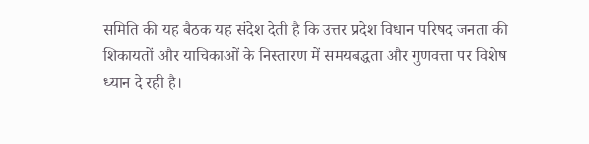समिति की यह बैठक यह संदेश देती है कि उत्तर प्रदेश विधान परिषद जनता की शिकायतों और याचिकाओं के निस्तारण में समयबद्धता और गुणवत्ता पर विशेष ध्यान दे रही है।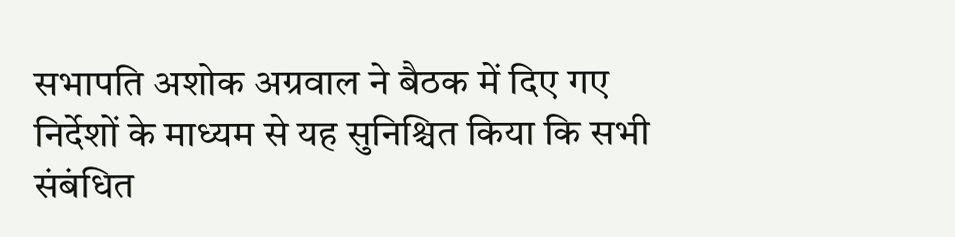सभापति अशोक अग्रवाल ने बैठक में दिए गए निर्देशों के माध्यम से यह सुनिश्चित किया कि सभी संबंधित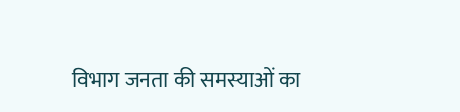विभाग जनता की समस्याओं का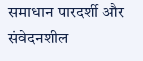समाधान पारदर्शी और संवेदनशील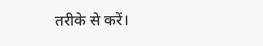तरीके से करें।